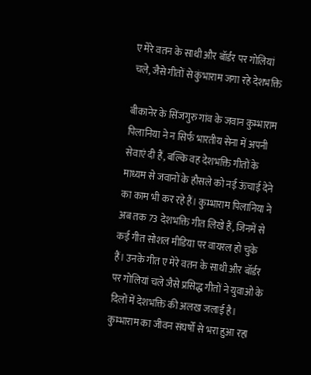ए मेरे वतन के साथी और बॉर्डर पर गोलियां चले, जैसे गीतों से कुंभाराम जगा रहे देशभक्ति

बीकानेर के सिंजगुरु गांव के जवान कुम्भाराम पिलानिया ने न सिर्फ भारतीय सेना में अपनी सेवाएं दी हैं, बल्कि वह देशभक्ति गीतों के माध्यम से जवानों के हौसले को नई ऊंचाई देने का काम भी कर रहे हैं। कुम्भाराम पिलानिया ने अब तक 73 देशभक्ति गीत लिखे हैं, जिनमें से कई गीत सोशल मीडिया पर वायरल हो चुके हैं। उनके गीत ए मेरे वतन के साथी और बॉर्डर पर गोलियां चले जैसे प्रसिद्ध गीतों ने युवाओं के दिलों में देशभक्ति की अलख जलाई है। कुम्भाराम का जीवन संघर्षों से भरा हुआ रहा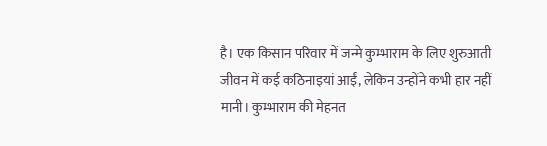है। एक किसान परिवार में जन्मे कुम्भाराम के लिए शुरुआती जीवन में कई कठिनाइयां आईं, लेकिन उन्होंने कभी हार नहीं मानी। कुम्भाराम की मेहनत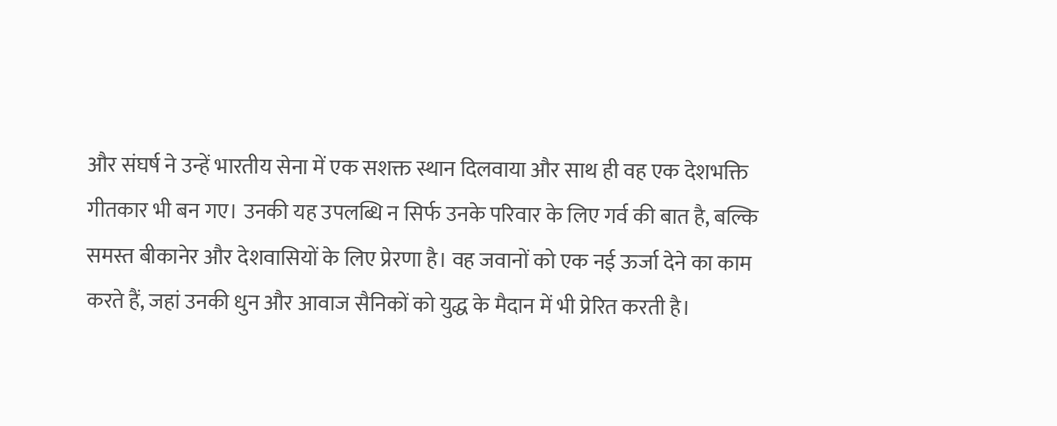और संघर्ष ने उन्हें भारतीय सेना में एक सशक्त स्थान दिलवाया और साथ ही वह एक देशभक्ति गीतकार भी बन गए। उनकी यह उपलब्धि न सिर्फ उनके परिवार के लिए गर्व की बात है, बल्कि समस्त बीकानेर और देशवासियों के लिए प्रेरणा है। वह जवानों को एक नई ऊर्जा देने का काम करते हैं, जहां उनकी धुन और आवाज सैनिकों को युद्ध के मैदान में भी प्रेरित करती है।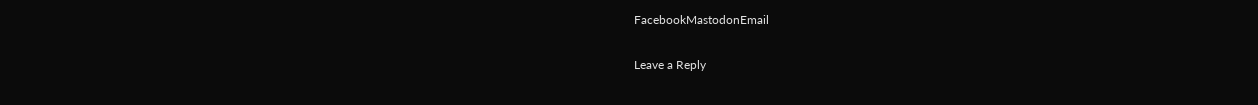FacebookMastodonEmail

Leave a Reply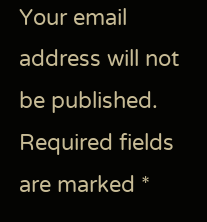Your email address will not be published. Required fields are marked *